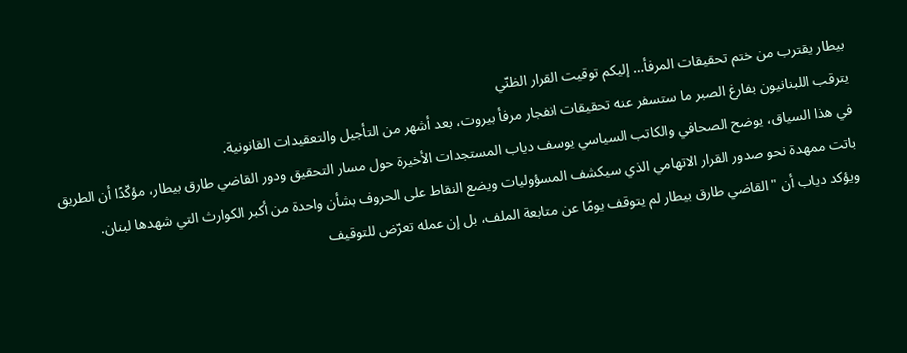بيطار يقترب من ختم تحقيقات المرفأ… إليكم توقيت القرار الظنّي
يترقب اللبنانيون بفارغ الصبر ما ستسفر عنه تحقيقات انفجار مرفأ بيروت، بعد أشهر من التأجيل والتعقيدات القانونية.
في هذا السياق، يوضح الصحافي والكاتب السياسي يوسف دياب المستجدات الأخيرة حول مسار التحقيق ودور القاضي طارق بيطار، مؤكّدًا أن الطريق باتت ممهدة نحو صدور القرار الاتهامي الذي سيكشف المسؤوليات ويضع النقاط على الحروف بشأن واحدة من أكبر الكوارث التي شهدها لبنان.
ويؤكد دياب أن "القاضي طارق بيطار لم يتوقف يومًا عن متابعة الملف، بل إن عمله تعرّض للتوقيف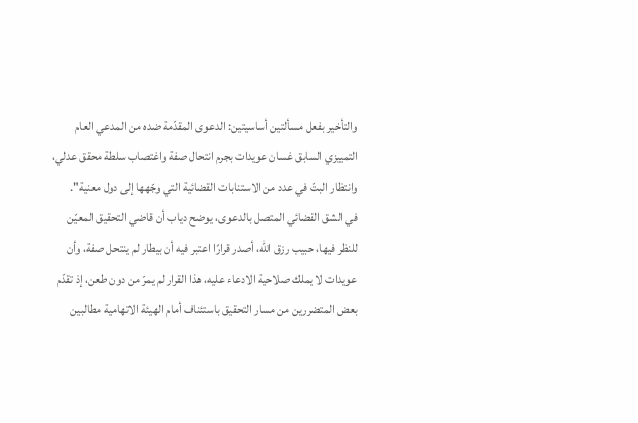والتأخير بفعل مسألتين أساسيتين: الدعوى المقدّمة ضده من المدعي العام التمييزي السابق غسان عويدات بجرم انتحال صفة واغتصاب سلطة محقق عدلي، وانتظار البتّ في عدد من الاستنابات القضائية التي وجّهها إلى دول معنية".
في الشق القضائي المتصل بالدعوى، يوضح دياب أن قاضي التحقيق المعيّن للنظر فيها، حبيب رزق الله، أصدر قرارًا اعتبر فيه أن بيطار لم ينتحل صفة، وأن عويدات لا يملك صلاحية الادعاء عليه، هذا القرار لم يمرّ من دون طعن، إذ تقدّم بعض المتضررين من مسار التحقيق باستئناف أمام الهيئة الاتهامية مطالبين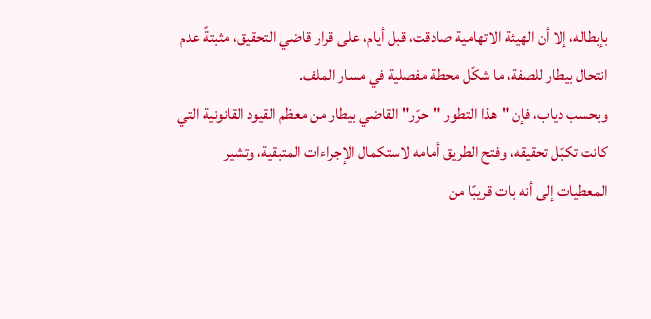بإبطاله، إلا أن الهيئة الاتهامية صادقت، قبل أيام، على قرار قاضي التحقيق، مثبتةً عدم انتحال بيطار للصفة، ما شكّل محطة مفصلية في مسار الملف.
وبحسب دياب، فإن "هذا التطور "حرّر" القاضي بيطار من معظم القيود القانونية التي كانت تكبّل تحقيقه، وفتح الطريق أمامه لاستكمال الإجراءات المتبقية، وتشير المعطيات إلى أنه بات قريبًا من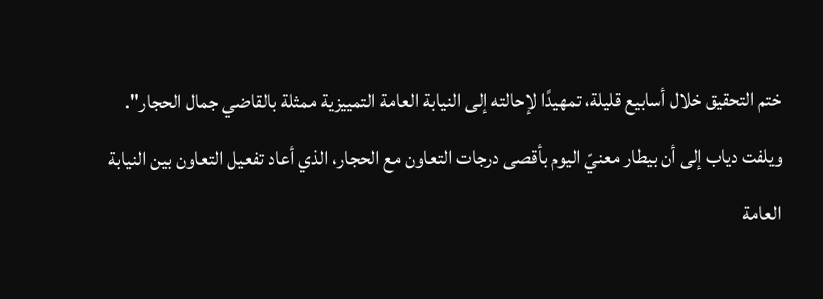ختم التحقيق خلال أسابيع قليلة، تمهيدًا لإحالته إلى النيابة العامة التمييزية ممثلة بالقاضي جمال الحجار".
ويلفت دياب إلى أن بيطار معنيّ اليوم بأقصى درجات التعاون مع الحجار، الذي أعاد تفعيل التعاون بين النيابة العامة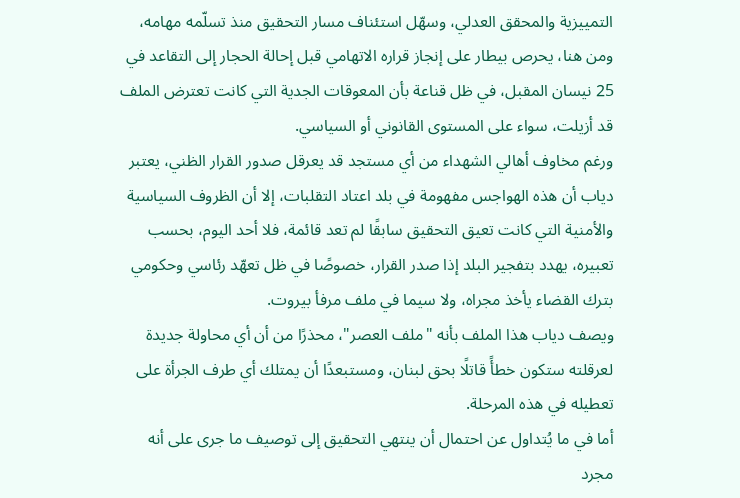التمييزية والمحقق العدلي، وسهّل استئناف مسار التحقيق منذ تسلّمه مهامه، ومن هنا، يحرص بيطار على إنجاز قراره الاتهامي قبل إحالة الحجار إلى التقاعد في 25 نيسان المقبل، في ظل قناعة بأن المعوقات الجدية التي كانت تعترض الملف قد أزيلت، سواء على المستوى القانوني أو السياسي.
ورغم مخاوف أهالي الشهداء من أي مستجد قد يعرقل صدور القرار الظني، يعتبر دياب أن هذه الهواجس مفهومة في بلد اعتاد التقلبات، إلا أن الظروف السياسية والأمنية التي كانت تعيق التحقيق سابقًا لم تعد قائمة، فلا أحد اليوم، بحسب تعبيره، يهدد بتفجير البلد إذا صدر القرار، خصوصًا في ظل تعهّد رئاسي وحكومي بترك القضاء يأخذ مجراه، ولا سيما في ملف مرفأ بيروت.
ويصف دياب هذا الملف بأنه "ملف العصر"، محذرًا من أن أي محاولة جديدة لعرقلته ستكون خطأً قاتلًا بحق لبنان، ومستبعدًا أن يمتلك أي طرف الجرأة على تعطيله في هذه المرحلة.
أما في ما يُتداول عن احتمال أن ينتهي التحقيق إلى توصيف ما جرى على أنه مجرد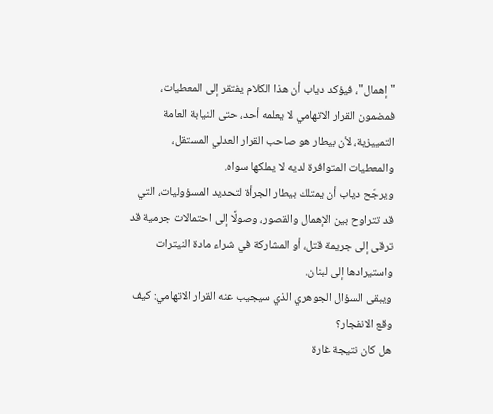"إهمال"، فيؤكد دياب أن هذا الكلام يفتقر إلى المعطيات، فمضمون القرار الاتهامي لا يعلمه أحد، حتى النيابة العامة التمييزية، لأن بيطار هو صاحب القرار العدلي المستقل، والمعطيات المتوافرة لديه لا يملكها سواه.
ويرجّح دياب أن يمتلك بيطار الجرأة لتحديد المسؤوليات، التي قد تتراوح بين الإهمال والقصور، وصولًا إلى احتمالات جرمية قد ترقى إلى جريمة قتل، أو المشاركة في شراء مادة النيترات واستيرادها إلى لبنان.
ويبقى السؤال الجوهري الذي سيجيب عنه القرار الاتهامي: كيف وقع الانفجار؟
هل كان نتيجة غارة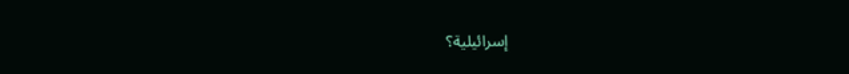إسرائيلية؟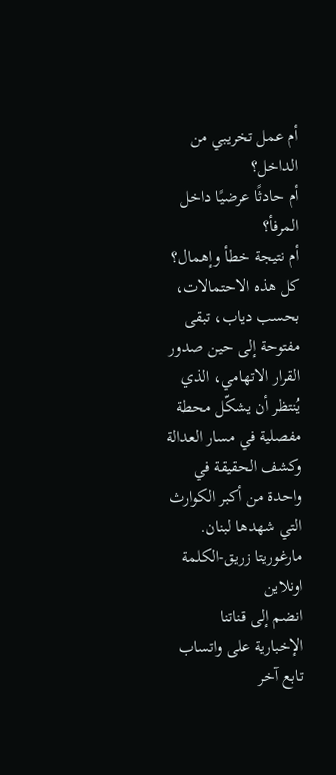أم عمل تخريبي من الداخل؟
أم حادثًا عرضيًا داخل المرفأ؟
أم نتيجة خطأ وإهمال؟
كل هذه الاحتمالات، بحسب دياب، تبقى مفتوحة إلى حين صدور القرار الاتهامي، الذي يُنتظر أن يشكّل محطة مفصلية في مسار العدالة وكشف الحقيقة في واحدة من أكبر الكوارث التي شهدها لبنان.
مارغوريتا زريق-الكلمة اونلاين
انضم إلى قناتنا الإخبارية على واتساب
تابع آخر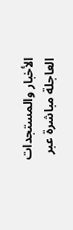الأخبار والمستجدات العاجلة مباشرة عبر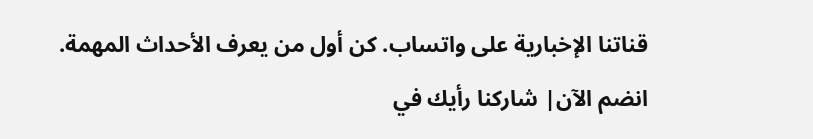قناتنا الإخبارية على واتساب. كن أول من يعرف الأحداث المهمة.
انضم الآن| شاركنا رأيك في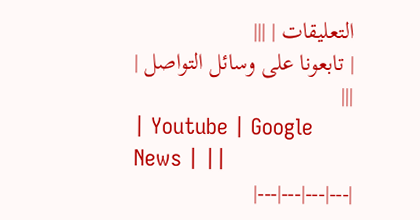التعليقات | |||
| تابعونا على وسائل التواصل | |||
| Youtube | Google News | ||
|---|---|---|---|